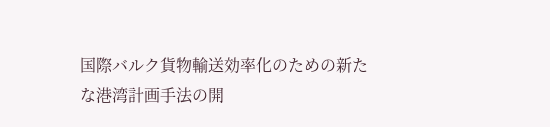国際バルク貨物輸送効率化のための新たな港湾計画手法の開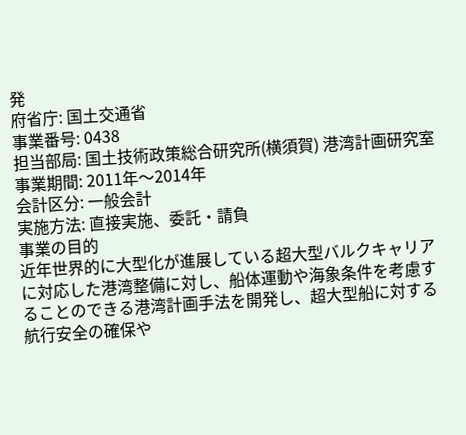発
府省庁: 国土交通省
事業番号: 0438
担当部局: 国土技術政策総合研究所(横須賀) 港湾計画研究室
事業期間: 2011年〜2014年
会計区分: 一般会計
実施方法: 直接実施、委託・請負
事業の目的
近年世界的に大型化が進展している超大型バルクキャリアに対応した港湾整備に対し、船体運動や海象条件を考慮することのできる港湾計画手法を開発し、超大型船に対する航行安全の確保や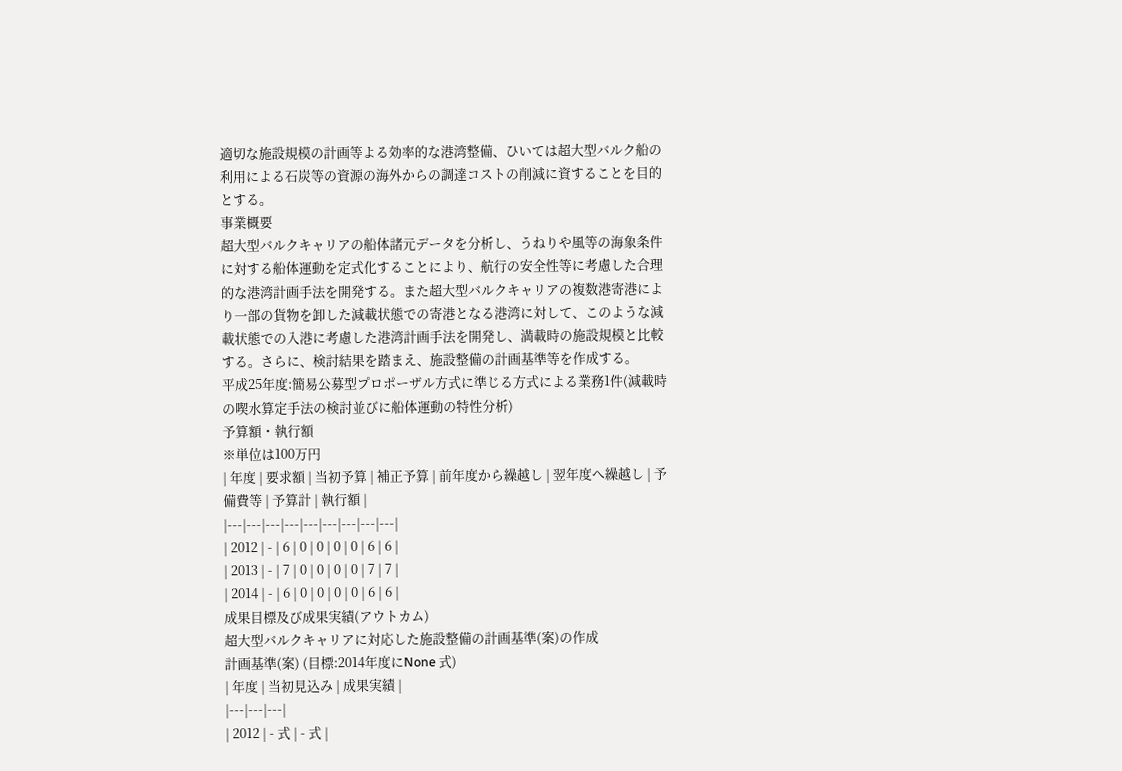適切な施設規模の計画等よる効率的な港湾整備、ひいては超大型バルク船の利用による石炭等の資源の海外からの調達コストの削減に資することを目的とする。
事業概要
超大型バルクキャリアの船体諸元データを分析し、うねりや風等の海象条件に対する船体運動を定式化することにより、航行の安全性等に考慮した合理的な港湾計画手法を開発する。また超大型バルクキャリアの複数港寄港により一部の貨物を卸した減載状態での寄港となる港湾に対して、このような減載状態での入港に考慮した港湾計画手法を開発し、満載時の施設規模と比較する。さらに、検討結果を踏まえ、施設整備の計画基準等を作成する。
平成25年度:簡易公募型プロポーザル方式に準じる方式による業務1件(減載時の喫水算定手法の検討並びに船体運動の特性分析)
予算額・執行額
※単位は100万円
| 年度 | 要求額 | 当初予算 | 補正予算 | 前年度から繰越し | 翌年度へ繰越し | 予備費等 | 予算計 | 執行額 |
|---|---|---|---|---|---|---|---|---|
| 2012 | - | 6 | 0 | 0 | 0 | 0 | 6 | 6 |
| 2013 | - | 7 | 0 | 0 | 0 | 0 | 7 | 7 |
| 2014 | - | 6 | 0 | 0 | 0 | 0 | 6 | 6 |
成果目標及び成果実績(アウトカム)
超大型バルクキャリアに対応した施設整備の計画基準(案)の作成
計画基準(案) (目標:2014年度にNone 式)
| 年度 | 当初見込み | 成果実績 |
|---|---|---|
| 2012 | - 式 | - 式 |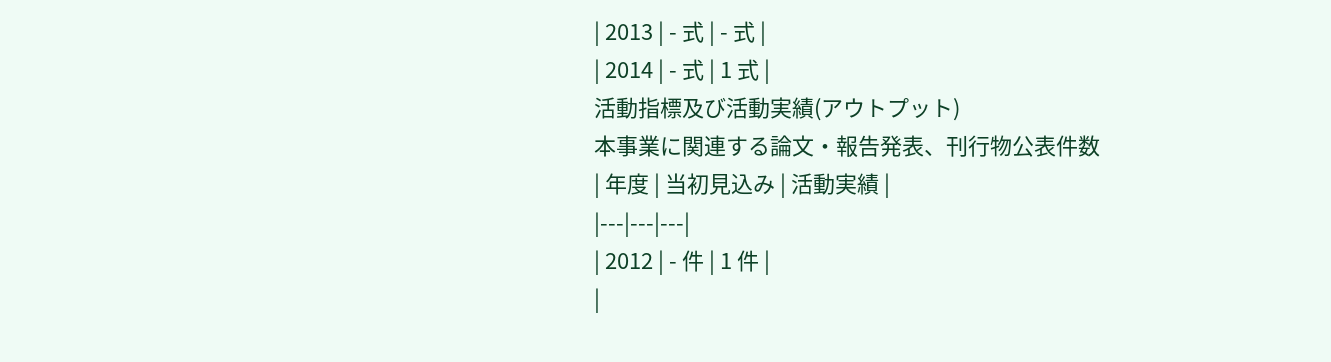| 2013 | - 式 | - 式 |
| 2014 | - 式 | 1 式 |
活動指標及び活動実績(アウトプット)
本事業に関連する論文・報告発表、刊行物公表件数
| 年度 | 当初見込み | 活動実績 |
|---|---|---|
| 2012 | - 件 | 1 件 |
|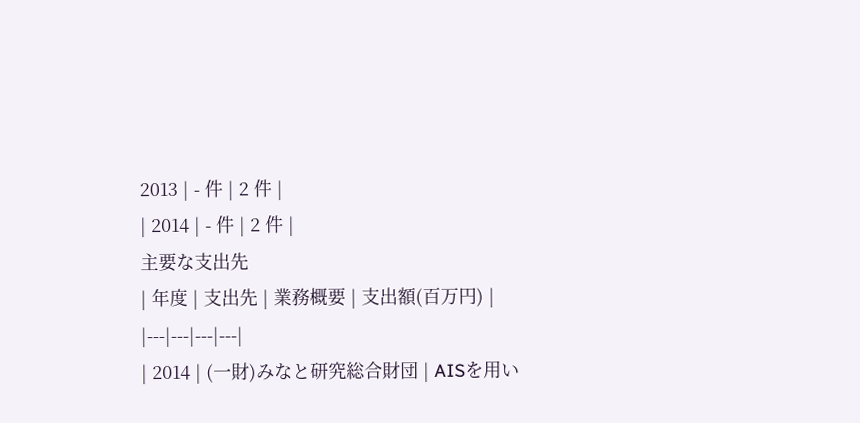2013 | - 件 | 2 件 |
| 2014 | - 件 | 2 件 |
主要な支出先
| 年度 | 支出先 | 業務概要 | 支出額(百万円) |
|---|---|---|---|
| 2014 | (一財)みなと研究総合財団 | AISを用い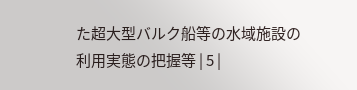た超大型バルク船等の水域施設の利用実態の把握等 | 5 |